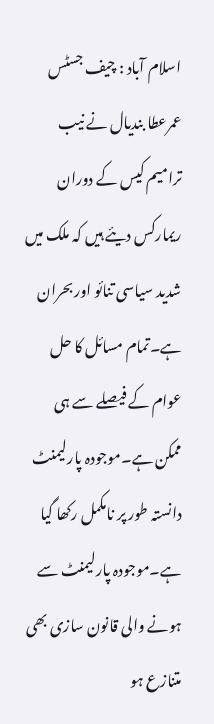اسلام آباد : چیف جسٹس عمرعطا بندیال نے نیب ترامیم کیس کے دوران ریمارکس دیئے ہیں کہ ملک میں شدید سیاسی تنائو اور بحران ہے۔تمام مسائل کا حل عوام کے فیصلے سے ہی ممکن ہے۔موجودہ پارلیمنٹ دانستہ طور پر نامکمل رکھا گیا ہے۔موجودہ پارلیمنٹ سے ہونے والی قانون سازی بھی متنازع ہو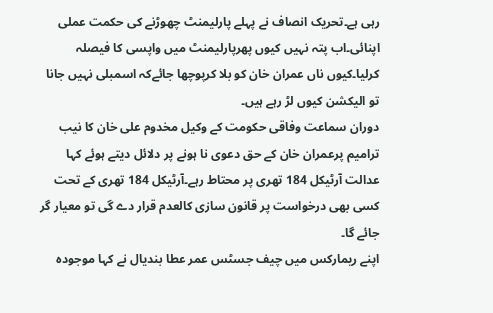رہی ہے۔تحریک انصاف نے پہلے پارلیمنٹ چھوڑنے کی حکمت عملی اپنائی۔اب پتہ نہیں کیوں پھرپارلیمنٹ میں واپسی کا فیصلہ کرلیا۔کیوں ناں عمران خان کو بلا کرپوچھا جائےکہ اسمبلی نہیں جانا تو الیکشن کیوں لڑ رہے ہیں۔
دوران سماعت وفاقی حکومت کے وکیل مخدوم علی خان کا نیب ترامیم پرعمران خان کے حق دعوی نا ہونے پر دلائل دیتے ہوئے کہا عدالت آرٹیکل 184 تھری پر محتاط رہے۔آرٹیکل 184 تھری کے تحت کسی بھی درخواست پر قانون سازی کالعدم قرار دے گی تو معیار گر جائے گا۔
اپنے ریمارکس میں چیف جسٹس عمر عطا بندیال نے کہا موجودہ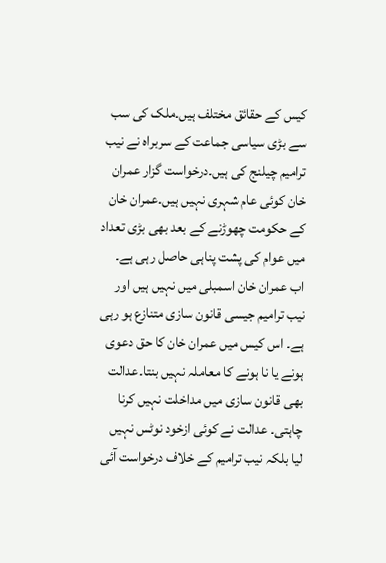کیس کے حقائق مختلف ہیں۔ملک کی سب سے بڑی سیاسی جماعت کے سربراہ نے نیب ترامیم چیلنج کی ہیں۔درخواست گزار عمران خان کوئی عام شہری نہیں ہیں۔عمران خان کے حکومت چھوڑنے کے بعد بھی بڑی تعداد میں عوام کی پشت پناہی حاصل رہی ہے۔ اب عمران خان اسمبلی میں نہیں ہیں اور نیب ترامیم جیسی قانون سازی متنازع ہو رہی ہے۔ اس کیس میں عمران خان کا حق دعوی ہونے یا نا ہونے کا معاملہ نہیں بنتا۔عدالت بھی قانون سازی میں مداخلت نہیں کرنا چاہتی۔ عدالت نے کوئی ازخود نوٹس نہیں لیا بلکہ نیب ترامیم کے خلاف درخواست آئی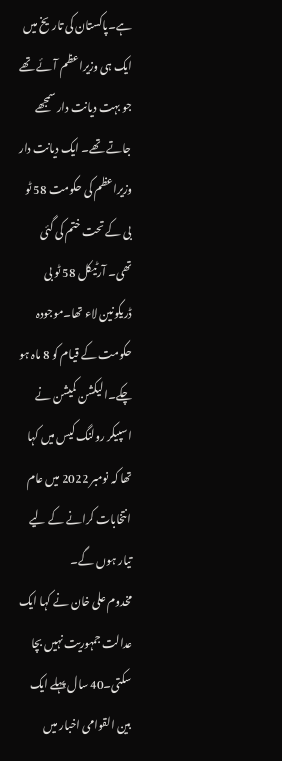ہے۔پاکستان کی تاریخ میں ایک ہی وزیراعظم آئے تھے جو بہت دیانت دار سمجھے جاتے تھے۔ ایک دیانت دار وزیراعظم کی حکومت 58 ٹو بی کے تحت ختم کی گئی تھی۔ آرٹیکل 58 ٹو بی ڈریکونین لاء تھا۔موجودہ حکومت کے قیام کو 8 ماہ ہو چکے۔الیکشن کمیشن نے اسپیکر رولنگ کیس میں کہا تھا کہ نومبر 2022 میں عام انتخابات کرانے کے لیے تیار ہوں گے۔
مخدوم علی خان نے کہا ایک عدالت جمہوریت نہیں بچا سکتی۔40 سال پہلے ایک بین القوامی اخبار میں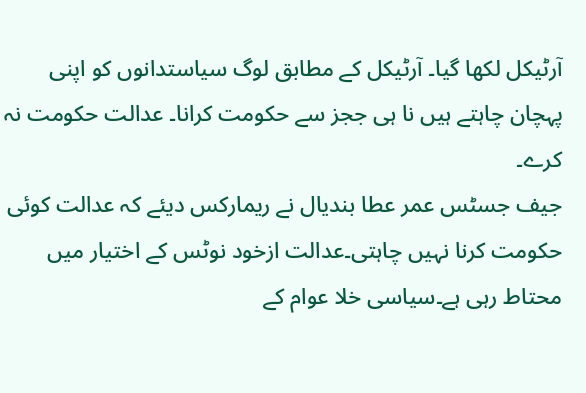آرٹیکل لکھا گیا۔ آرٹیکل کے مطابق لوگ سیاستدانوں کو اپنی پہچان چاہتے ہیں نا ہی ججز سے حکومت کرانا۔ عدالت حکومت نہ کرے۔
جیف جسٹس عمر عطا بندیال نے ریمارکس دیئے کہ عدالت کوئی حکومت کرنا نہیں چاہتی۔عدالت ازخود نوٹس کے اختیار میں محتاط رہی ہے۔سیاسی خلا عوام کے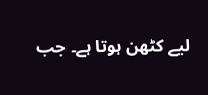لیے کٹھن ہوتا ہے۔ جب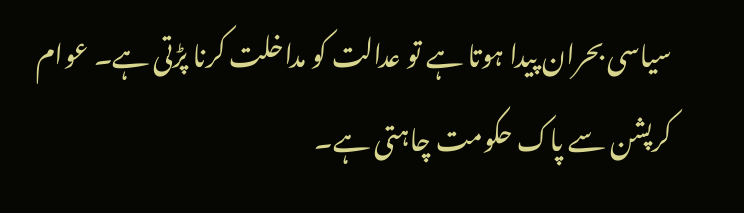سیاسی بحران پیدا ہوتا ہے تو عدالت کو مداخلت کرنا پڑتی ہے۔ عوام کرپشن سے پاک حکومت چاہتی ہے۔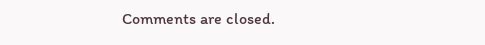Comments are closed.